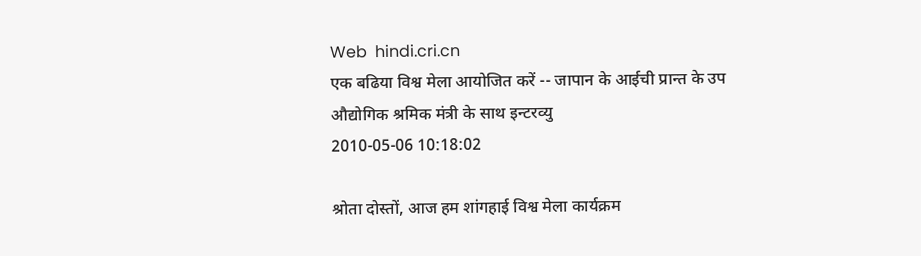Web  hindi.cri.cn
एक बढिया विश्व मेला आयोजित करें -- जापान के आईची प्रान्त के उप औद्योगिक श्रमिक मंत्री के साथ इन्टरव्यु
2010-05-06 10:18:02

श्रोता दोस्तों, आज हम शांगहाई विश्व मेला कार्यक्रम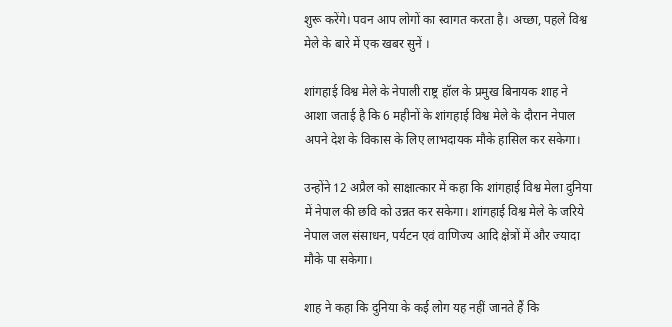शुरू करेंगे। पवन आप लोगों का स्वागत करता है। अच्छा, पहले विश्व मेले के बारे में एक खबर सुनें ।

शांगहाई विश्व मेले के नेपाली राष्ट्र हॉल के प्रमुख बिनायक शाह ने आशा जताई है कि 6 महीनों के शांगहाई विश्व मेले के दौरान नेपाल अपने देश के विकास के लिए लाभदायक मौके हासिल कर सकेगा।

उन्होंने 12 अप्रैल को साक्षात्कार में कहा कि शांगहाई विश्व मेला दुनिया में नेपाल की छवि को उन्नत कर सकेगा। शांगहाई विश्व मेले के जरिये नेपाल जल संसाधन, पर्यटन एवं वाणिज्य आदि क्षेत्रों में और ज्यादा मौके पा सकेगा।

शाह ने कहा कि दुनिया के कई लोग यह नहीं जानते हैं कि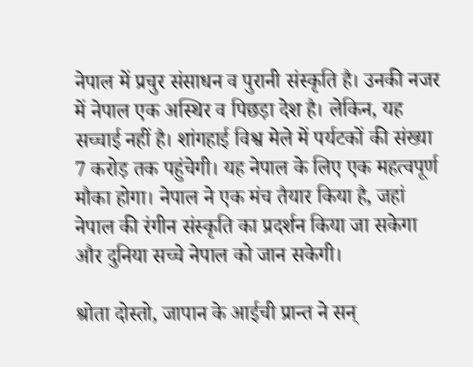नेपाल में प्रचुर संसाधन व पुरानी संस्कृति है। उनकी नजर में नेपाल एक अस्थिर व पिछड़ा देश है। लेकिन, यह सच्चाई नहीं है। शांगहाई विश्व मेले में पर्यटकों की संख्या 7 करोड़ तक पहुंचेगी। यह नेपाल के लिए एक महत्वपूर्ण मौका होगा। नेपाल ने एक मंच तैयार किया है, जहां नेपाल की रंगीन संस्कृति का प्रदर्शन किया जा सकेगा और दुनिया सच्चे नेपाल को जान सकेगी।

श्रोता दोस्तो, जापान के आईची प्रान्त ने सन्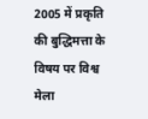2005 में प्रकृति की बुद्धिमत्ता के विषय पर विश्व मेला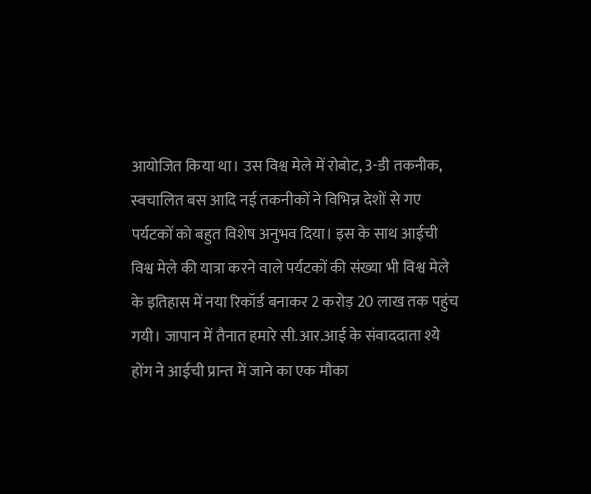आयोजित किया था। उस विश्व मेले में रोबोट, 3-डी तकनीक, स्वचालित बस आदि नई तकनीकों ने विभिन्न देशों से गए पर्यटकों को बहुत विशेष अनुभव दिया। इस के साथ आईची विश्व मेले की यात्रा करने वाले पर्यटकों की संख्या भी विश्व मेले के इतिहास में नया रिकॉर्ड बनाकर 2 करोड़ 20 लाख तक पहुंच गयी। जापान में तैनात हमारे सी.आर.आई के संवाददाता श्ये होंग ने आईची प्रान्त में जाने का एक मौका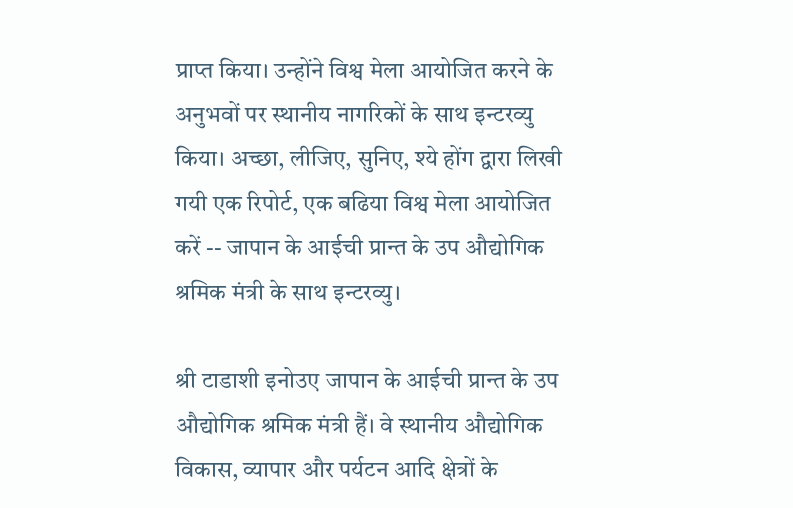प्राप्त किया। उन्होंने विश्व मेला आयोजित करने के अनुभवों पर स्थानीय नागरिकों के साथ इन्टरव्यु किया। अच्छा, लीजिए, सुनिए, श्ये होंग द्वारा लिखी गयी एक रिपोर्ट, एक बढिया विश्व मेला आयोजित करें -- जापान के आईची प्रान्त के उप औद्योगिक श्रमिक मंत्री के साथ इन्टरव्यु।

श्री टाडाशी इनोउए जापान के आईची प्रान्त के उप औद्योगिक श्रमिक मंत्री हैं। वे स्थानीय औद्योगिक विकास, व्यापार और पर्यटन आदि क्षेत्रों के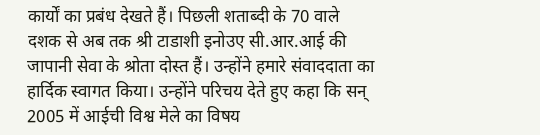कार्यों का प्रबंध देखते हैं। पिछली शताब्दी के 70 वाले दशक से अब तक श्री टाडाशी इनोउए सी.आर.आई की जापानी सेवा के श्रोता दोस्त हैं। उन्होंने हमारे संवाददाता का हार्दिक स्वागत किया। उन्होंने परिचय देते हुए कहा कि सन् 2005 में आईची विश्व मेले का विषय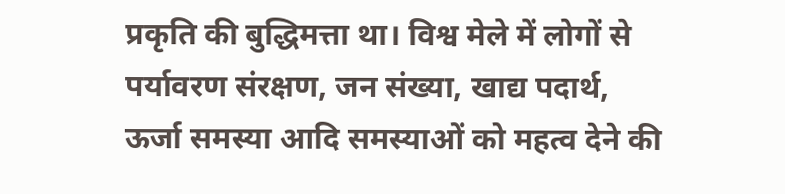प्रकृति की बुद्धिमत्ता था। विश्व मेले में लोगों से पर्यावरण संरक्षण, जन संख्या, खाद्य पदार्थ, ऊर्जा समस्या आदि समस्याओं को महत्व देने की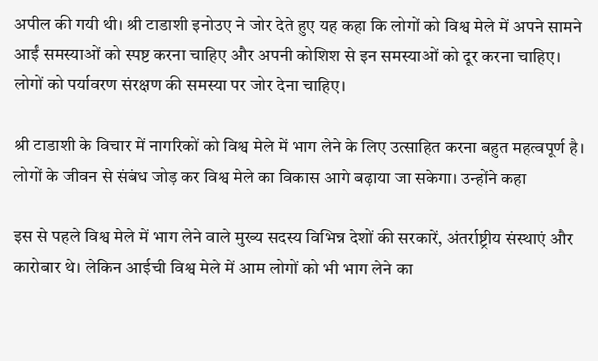अपील की गयी थी। श्री टाडाशी इनोउए ने जोर देते हुए यह कहा कि लोगों को विश्व मेले में अपने सामने आईं समस्याओं को स्पष्ट करना चाहिए और अपनी कोशिश से इन समस्याओं को दूर करना चाहिए। लोगों को पर्यावरण संरक्षण की समस्या पर जोर देना चाहिए।

श्री टाडाशी के विचार में नागरिकों को विश्व मेले में भाग लेने के लिए उत्साहित करना बहुत महत्वपूर्ण है। लोगों के जीवन से संबंध जोड़ कर विश्व मेले का विकास आगे बढ़ाया जा सकेगा। उन्होंने कहा

इस से पहले विश्व मेले में भाग लेने वाले मुख्य सदस्य विभिन्न देशों की सरकारें, अंतर्राष्ट्रीय संस्थाएं और कारोबार थे। लेकिन आईची विश्व मेले में आम लोगों को भी भाग लेने का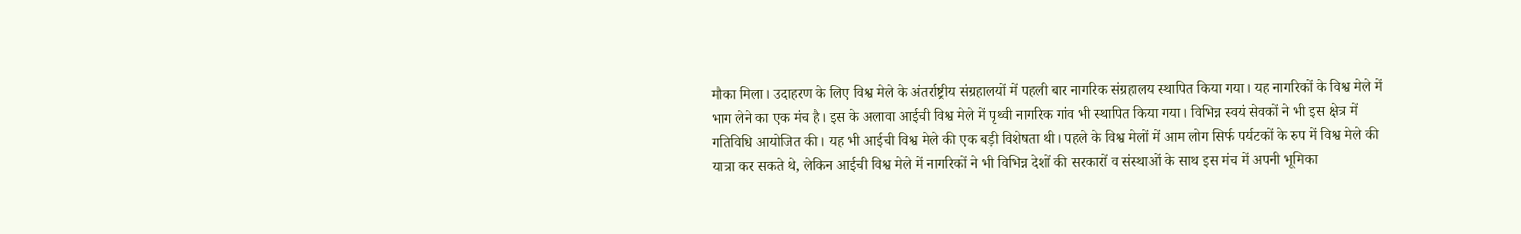मौका मिला। उदाहरण के लिए विश्व मेले के अंतर्राष्ट्रीय संग्रहालयों में पहली बार नागरिक संग्रहालय स्थापित किया गया। यह नागरिकों के विश्व मेले में भाग लेने का एक मंच है। इस के अलावा आईची विश्व मेले में पृथ्वी नागरिक गांव भी स्थापित किया गया। विभिन्न स्वयं सेवकों ने भी इस क्षेत्र में गतिविधि आयोजित की। यह भी आईची विश्व मेले की एक बड़ी विशेषता थी। पहले के विश्व मेलों में आम लोग सिर्फ पर्यटकों के रुप में विश्व मेले की यात्रा कर सकते थे, लेकिन आईची विश्व मेले में नागरिकों ने भी विभिन्न देशों की सरकारों व संस्थाओं के साथ इस मंच में अपनी भूमिका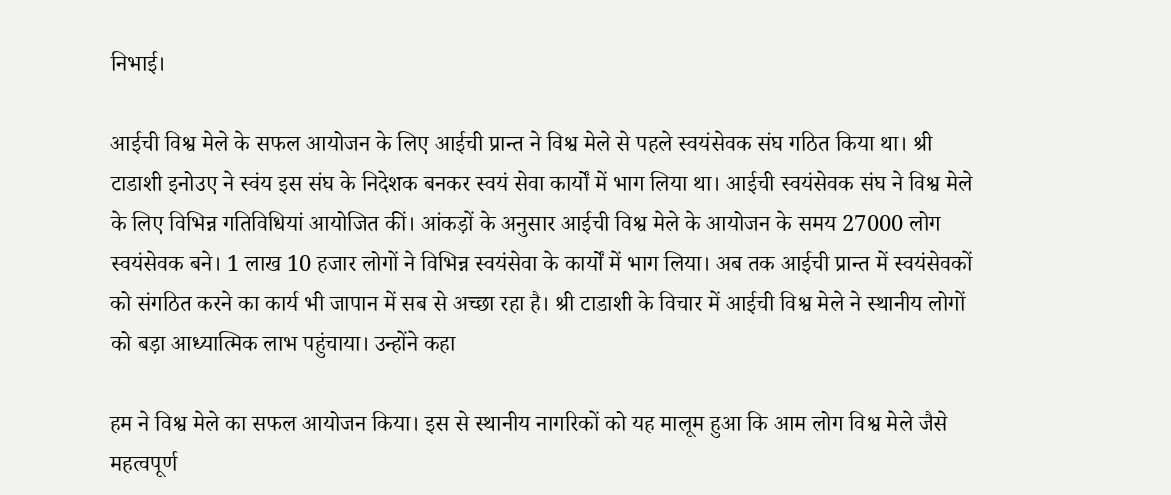निभाई।

आईची विश्व मेले के सफल आयोजन के लिए आईची प्रान्त ने विश्व मेले से पहले स्वयंसेवक संघ गठित किया था। श्री टाडाशी इनोउए ने स्वंय इस संघ के निदेशक बनकर स्वयं सेवा कार्यों में भाग लिया था। आईची स्वयंसेवक संघ ने विश्व मेले के लिए विभिन्न गतिविधियां आयोजित कीं। आंकड़ों के अनुसार आईची विश्व मेले के आयोजन के समय 27000 लोग स्वयंसेवक बने। 1 लाख 10 हजार लोगों ने विभिन्न स्वयंसेवा के कार्यों में भाग लिया। अब तक आईची प्रान्त में स्वयंसेवकों को संगठित करने का कार्य भी जापान में सब से अच्छा रहा है। श्री टाडाशी के विचार में आईची विश्व मेले ने स्थानीय लोगों को बड़ा आध्यात्मिक लाभ पहुंचाया। उन्होंने कहा

हम ने विश्व मेले का सफल आयोजन किया। इस से स्थानीय नागरिकों को यह मालूम हुआ कि आम लोग विश्व मेले जैसे महत्वपूर्ण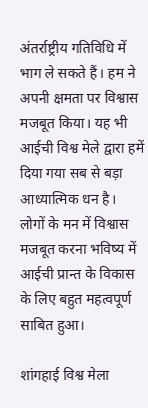अंतर्राष्ट्रीय गतिविधि में भाग ले सकते हैं। हम ने अपनी क्षमता पर विश्वास मजबूत किया। यह भी आईची विश्व मेले द्वारा हमें दिया गया सब से बड़ा आध्यात्मिक धन है। लोगों के मन में विश्वास मजबूत करना भविष्य में आईची प्रान्त के विकास के लिए बहुत महत्वपूर्ण साबित हुआ।

शांगहाई विश्व मेला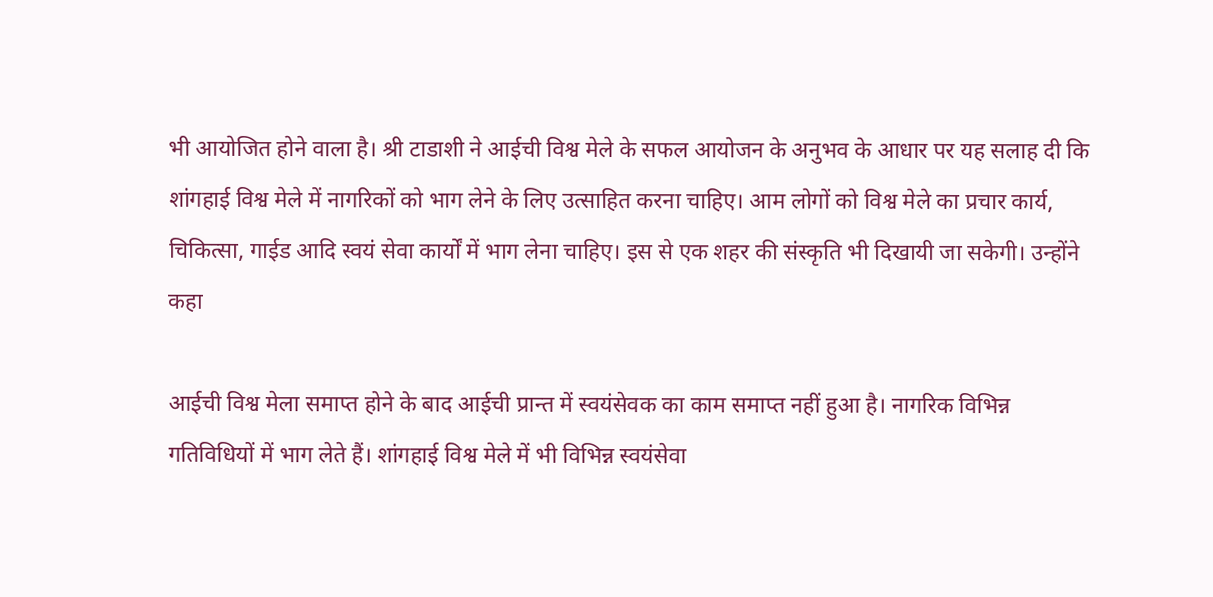भी आयोजित होने वाला है। श्री टाडाशी ने आईची विश्व मेले के सफल आयोजन के अनुभव के आधार पर यह सलाह दी कि शांगहाई विश्व मेले में नागरिकों को भाग लेने के लिए उत्साहित करना चाहिए। आम लोगों को विश्व मेले का प्रचार कार्य, चिकित्सा, गाईड आदि स्वयं सेवा कार्यों में भाग लेना चाहिए। इस से एक शहर की संस्कृति भी दिखायी जा सकेगी। उन्होंने कहा

आईची विश्व मेला समाप्त होने के बाद आईची प्रान्त में स्वयंसेवक का काम समाप्त नहीं हुआ है। नागरिक विभिन्न गतिविधियों में भाग लेते हैं। शांगहाई विश्व मेले में भी विभिन्न स्वयंसेवा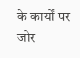के कार्यों पर जोर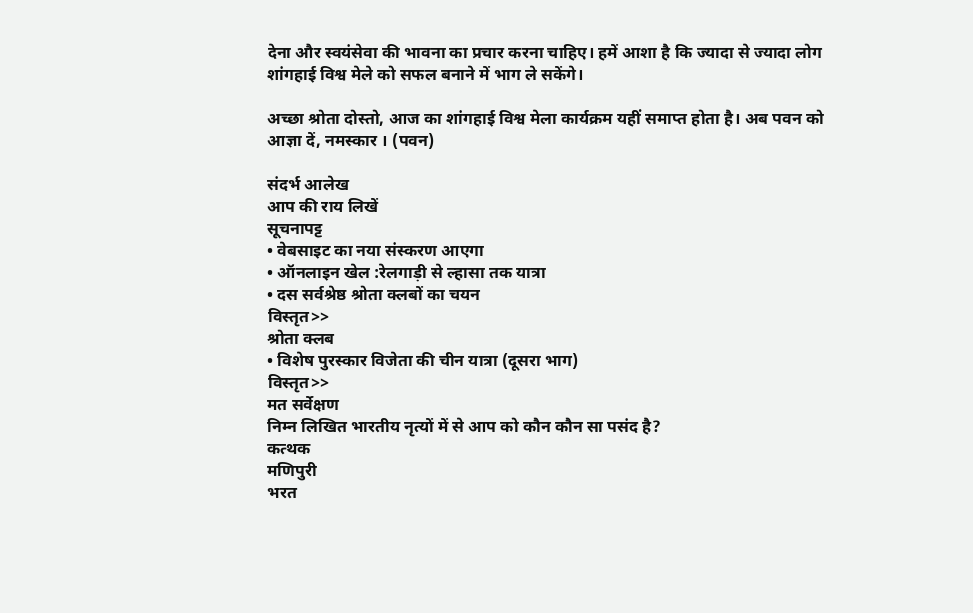देना और स्वयंसेवा की भावना का प्रचार करना चाहिए। हमें आशा है कि ज्यादा से ज्यादा लोग शांगहाई विश्व मेले को सफल बनाने में भाग ले सकेंगे।

अच्छा श्रोता दोस्तो, आज का शांगहाई विश्व मेला कार्यक्रम यहीं समाप्त होता है। अब पवन को आज्ञा दें, नमस्कार । (पवन)

संदर्भ आलेख
आप की राय लिखें
सूचनापट्ट
• वेबसाइट का नया संस्करण आएगा
• ऑनलाइन खेल :रेलगाड़ी से ल्हासा तक यात्रा
• दस सर्वश्रेष्ठ श्रोता क्लबों का चयन
विस्तृत>>
श्रोता क्लब
• विशेष पुरस्कार विजेता की चीन यात्रा (दूसरा भाग)
विस्तृत>>
मत सर्वेक्षण
निम्न लिखित भारतीय नृत्यों में से आप को कौन कौन सा पसंद है?
कत्थक
मणिपुरी
भरत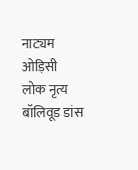नाट्यम
ओड़िसी
लोक नृत्य
बॉलिवूड डांस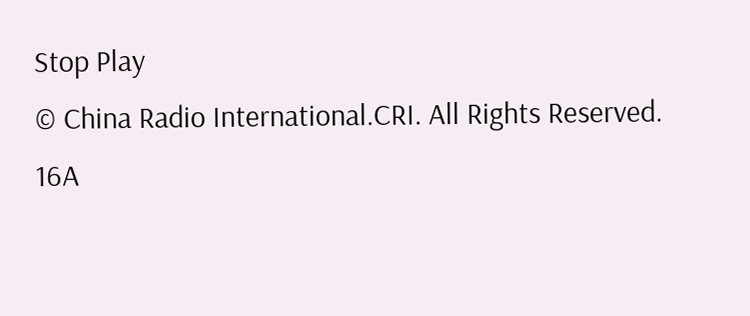Stop Play
© China Radio International.CRI. All Rights Reserved.
16A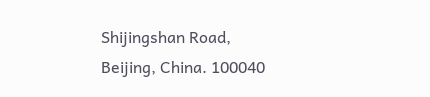Shijingshan Road, Beijing, China. 100040